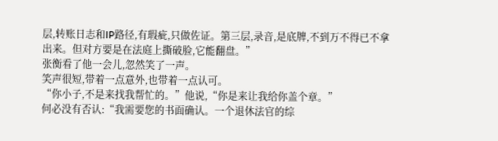层,转账日志和IP路径,有瑕疵,只做佐证。第三层,录音,是底牌,不到万不得已不拿出来。但对方要是在法庭上撕破脸,它能翻盘。”
张衡看了他一会儿,忽然笑了一声。
笑声很短,带着一点意外,也带着一点认可。
“你小子,不是来找我帮忙的。”他说,“你是来让我给你盖个章。”
何必没有否认:“我需要您的书面确认。一个退休法官的综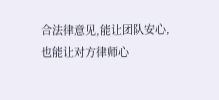合法律意见,能让团队安心,也能让对方律师心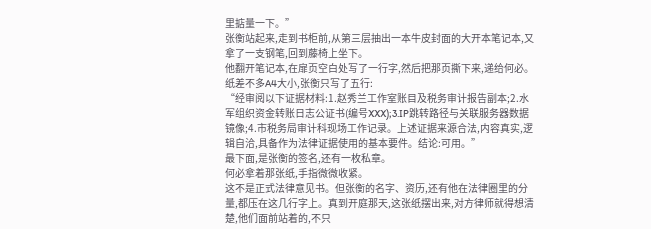里掂量一下。”
张衡站起来,走到书柜前,从第三层抽出一本牛皮封面的大开本笔记本,又拿了一支钢笔,回到藤椅上坐下。
他翻开笔记本,在扉页空白处写了一行字,然后把那页撕下来,递给何必。
纸差不多A4大小,张衡只写了五行:
“经审阅以下证据材料:1.赵秀兰工作室账目及税务审计报告副本;2.水军组织资金转账日志公证书(编号XXX);3.IP跳转路径与关联服务器数据镜像;4.市税务局审计科现场工作记录。上述证据来源合法,内容真实,逻辑自洽,具备作为法律证据使用的基本要件。结论:可用。”
最下面,是张衡的签名,还有一枚私章。
何必拿着那张纸,手指微微收紧。
这不是正式法律意见书。但张衡的名字、资历,还有他在法律圈里的分量,都压在这几行字上。真到开庭那天,这张纸摆出来,对方律师就得想清楚,他们面前站着的,不只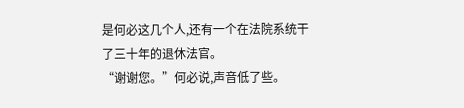是何必这几个人,还有一个在法院系统干了三十年的退休法官。
“谢谢您。”何必说,声音低了些。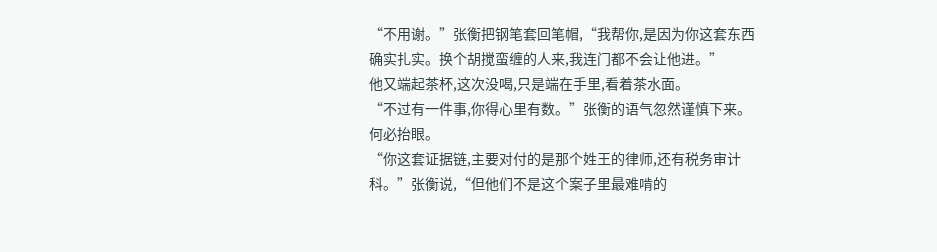“不用谢。”张衡把钢笔套回笔帽,“我帮你,是因为你这套东西确实扎实。换个胡搅蛮缠的人来,我连门都不会让他进。”
他又端起茶杯,这次没喝,只是端在手里,看着茶水面。
“不过有一件事,你得心里有数。”张衡的语气忽然谨慎下来。
何必抬眼。
“你这套证据链,主要对付的是那个姓王的律师,还有税务审计科。”张衡说,“但他们不是这个案子里最难啃的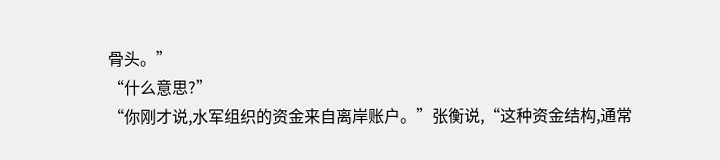骨头。”
“什么意思?”
“你刚才说,水军组织的资金来自离岸账户。”张衡说,“这种资金结构,通常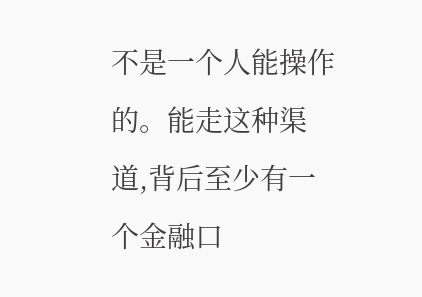不是一个人能操作的。能走这种渠道,背后至少有一个金融口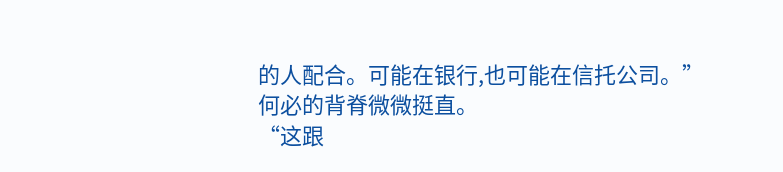的人配合。可能在银行,也可能在信托公司。”
何必的背脊微微挺直。
“这跟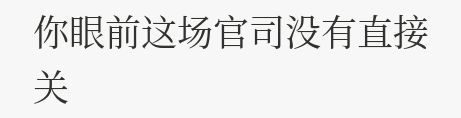你眼前这场官司没有直接关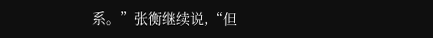系。”张衡继续说,“但